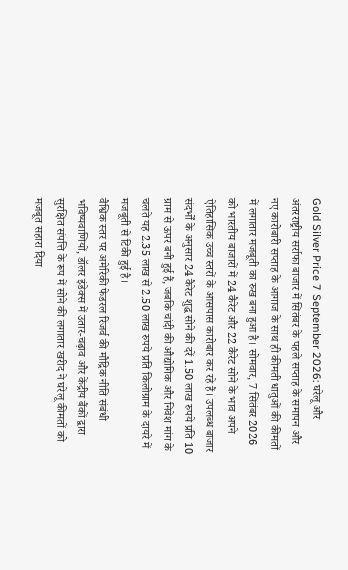Gold Silver Price 7 September 2026: घरेलू और अंतरराष्ट्रीय सर्राफा बाजार में सितंबर के पहले सप्ताह के समापन और नए कारोबारी सप्ताह के आगाज के साथ ही कीमती धातुओं की कीमतों में लगातार मजबूती का रुख बना हुआ है। सोमवार, 7 सितंबर 2026 को भारतीय बाजारों में 24 कैरेट और 22 कैरेट सोने के भाव अपने ऐतिहासिक उच्च स्तरों के आसपास कारोबार कर रहे हैं। उपलब्ध बाजार संदर्भों के अनुसार 24 कैरेट शुद्ध सोने की दरें 1.50 लाख रुपये प्रति 10 ग्राम से ऊपर बनी हुई हैं, जबकि चांदी की औद्योगिक और निवेश मांग के चलते यह 2.35 लाख से 2.50 लाख रुपये प्रति किलोग्राम के दायरे में मजबूती से टिकी हुई है।
वैश्विक स्तर पर अमेरिकी फेडरल रिजर्व की मौद्रिक नीति संबंधी भविष्यवाणियों, डॉलर इंडेक्स में उतार-चढ़ाव और केंद्रीय बैंकों द्वारा सुरक्षित संपत्ति के रूप में सोने की लगातार खरीद ने घरेलू कीमतों को मजबूत सहारा दिया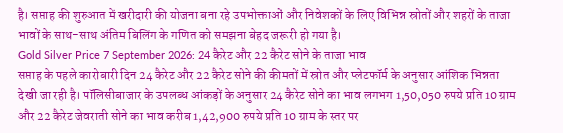है। सप्ताह की शुरुआत में खरीदारी की योजना बना रहे उपभोक्ताओं और निवेशकों के लिए विभिन्न स्रोतों और शहरों के ताजा भावों के साथ-साथ अंतिम बिलिंग के गणित को समझना बेहद जरूरी हो गया है।
Gold Silver Price 7 September 2026: 24 कैरेट और 22 कैरेट सोने के ताजा भाव
सप्ताह के पहले कारोबारी दिन 24 कैरेट और 22 कैरेट सोने की कीमतों में स्रोत और प्लेटफॉर्म के अनुसार आंशिक भिन्नता देखी जा रही है। पॉलिसीबाजार के उपलब्ध आंकड़ों के अनुसार 24 कैरेट सोने का भाव लगभग 1,50,050 रुपये प्रति 10 ग्राम और 22 कैरेट जेवराती सोने का भाव करीब 1,42,900 रुपये प्रति 10 ग्राम के स्तर पर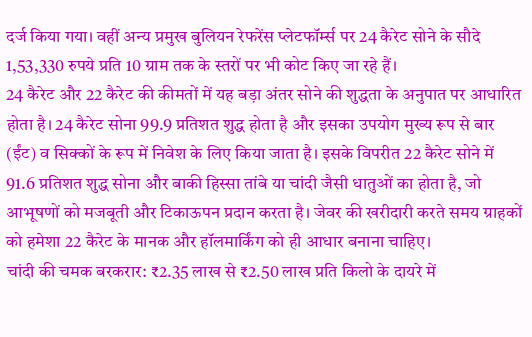दर्ज किया गया। वहीं अन्य प्रमुख बुलियन रेफरेंस प्लेटफॉर्म्स पर 24 कैरेट सोने के सौदे 1,53,330 रुपये प्रति 10 ग्राम तक के स्तरों पर भी कोट किए जा रहे हैं।
24 कैरेट और 22 कैरेट की कीमतों में यह बड़ा अंतर सोने की शुद्धता के अनुपात पर आधारित होता है। 24 कैरेट सोना 99.9 प्रतिशत शुद्ध होता है और इसका उपयोग मुख्य रूप से बार (ईंट) व सिक्कों के रूप में निवेश के लिए किया जाता है। इसके विपरीत 22 कैरेट सोने में 91.6 प्रतिशत शुद्ध सोना और बाकी हिस्सा तांबे या चांदी जैसी धातुओं का होता है, जो आभूषणों को मजबूती और टिकाऊपन प्रदान करता है। जेवर की खरीदारी करते समय ग्राहकों को हमेशा 22 कैरेट के मानक और हॉलमार्किंग को ही आधार बनाना चाहिए।
चांदी की चमक बरकरार: ₹2.35 लाख से ₹2.50 लाख प्रति किलो के दायरे में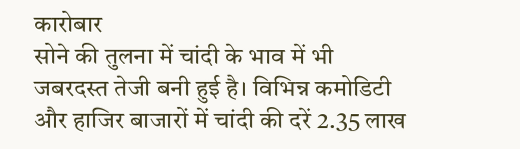कारोबार
सोने की तुलना में चांदी के भाव में भी जबरदस्त तेजी बनी हुई है। विभिन्न कमोडिटी और हाजिर बाजारों में चांदी की दरें 2.35 लाख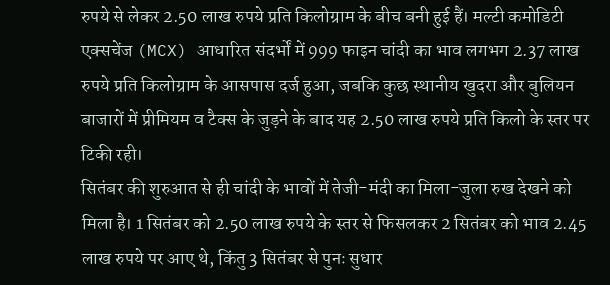रुपये से लेकर 2.50 लाख रुपये प्रति किलोग्राम के बीच बनी हुई हैं। मल्टी कमोडिटी एक्सचेंज (MCX) आधारित संदर्भों में 999 फाइन चांदी का भाव लगभग 2.37 लाख रुपये प्रति किलोग्राम के आसपास दर्ज हुआ, जबकि कुछ स्थानीय खुदरा और बुलियन बाजारों में प्रीमियम व टैक्स के जुड़ने के बाद यह 2.50 लाख रुपये प्रति किलो के स्तर पर टिकी रही।
सितंबर की शुरुआत से ही चांदी के भावों में तेजी-मंदी का मिला-जुला रुख देखने को मिला है। 1 सितंबर को 2.50 लाख रुपये के स्तर से फिसलकर 2 सितंबर को भाव 2.45 लाख रुपये पर आए थे, किंतु 3 सितंबर से पुनः सुधार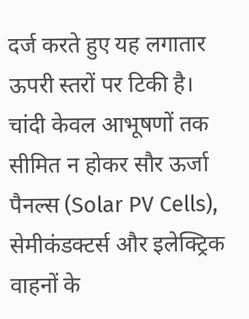दर्ज करते हुए यह लगातार ऊपरी स्तरों पर टिकी है। चांदी केवल आभूषणों तक सीमित न होकर सौर ऊर्जा पैनल्स (Solar PV Cells), सेमीकंडक्टर्स और इलेक्ट्रिक वाहनों के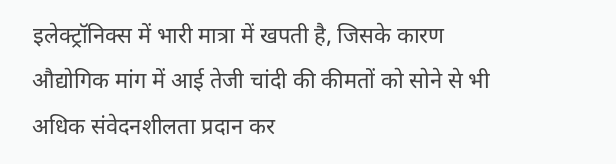इलेक्ट्रॉनिक्स में भारी मात्रा में खपती है, जिसके कारण औद्योगिक मांग में आई तेजी चांदी की कीमतों को सोने से भी अधिक संवेदनशीलता प्रदान कर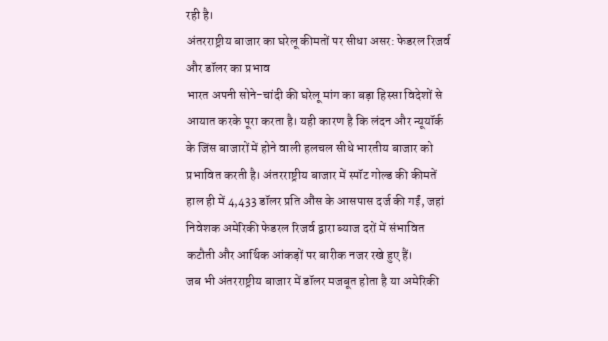रही है।
अंतरराष्ट्रीय बाजार का घरेलू कीमतों पर सीधा असर: फेडरल रिजर्व और डॉलर का प्रभाव
भारत अपनी सोने-चांदी की घरेलू मांग का बड़ा हिस्सा विदेशों से आयात करके पूरा करता है। यही कारण है कि लंदन और न्यूयॉर्क के जिंस बाजारों में होने वाली हलचल सीधे भारतीय बाजार को प्रभावित करती है। अंतरराष्ट्रीय बाजार में स्पॉट गोल्ड की कीमतें हाल ही में 4,433 डॉलर प्रति औंस के आसपास दर्ज की गईं, जहां निवेशक अमेरिकी फेडरल रिजर्व द्वारा ब्याज दरों में संभावित कटौती और आर्थिक आंकड़ों पर बारीक नजर रखे हुए हैं।
जब भी अंतरराष्ट्रीय बाजार में डॉलर मजबूत होता है या अमेरिकी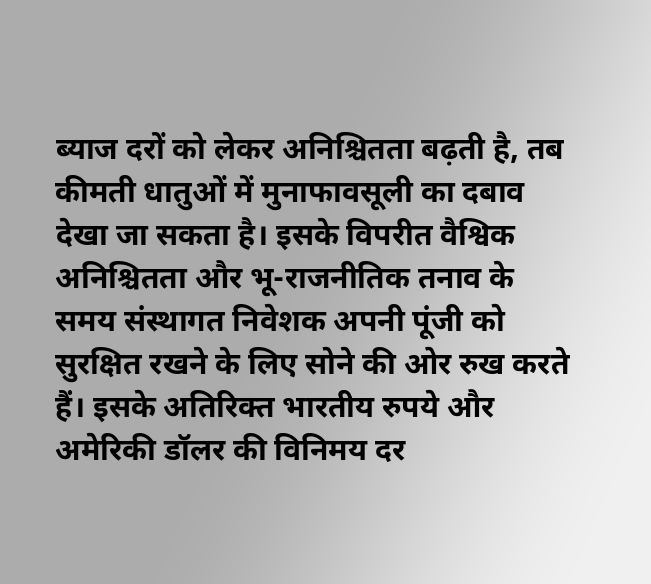ब्याज दरों को लेकर अनिश्चितता बढ़ती है, तब कीमती धातुओं में मुनाफावसूली का दबाव देखा जा सकता है। इसके विपरीत वैश्विक अनिश्चितता और भू-राजनीतिक तनाव के समय संस्थागत निवेशक अपनी पूंजी को सुरक्षित रखने के लिए सोने की ओर रुख करते हैं। इसके अतिरिक्त भारतीय रुपये और अमेरिकी डॉलर की विनिमय दर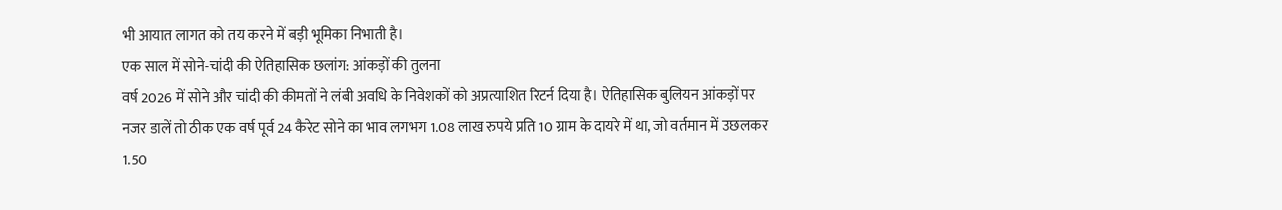भी आयात लागत को तय करने में बड़ी भूमिका निभाती है।
एक साल में सोने-चांदी की ऐतिहासिक छलांग: आंकड़ों की तुलना
वर्ष 2026 में सोने और चांदी की कीमतों ने लंबी अवधि के निवेशकों को अप्रत्याशित रिटर्न दिया है। ऐतिहासिक बुलियन आंकड़ों पर नजर डालें तो ठीक एक वर्ष पूर्व 24 कैरेट सोने का भाव लगभग 1.08 लाख रुपये प्रति 10 ग्राम के दायरे में था, जो वर्तमान में उछलकर 1.50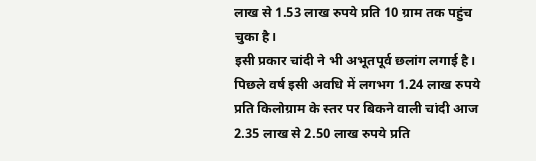लाख से 1.53 लाख रुपये प्रति 10 ग्राम तक पहुंच चुका है।
इसी प्रकार चांदी ने भी अभूतपूर्व छलांग लगाई है। पिछले वर्ष इसी अवधि में लगभग 1.24 लाख रुपये प्रति किलोग्राम के स्तर पर बिकने वाली चांदी आज 2.35 लाख से 2.50 लाख रुपये प्रति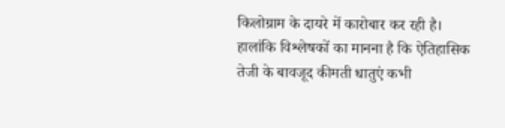किलोग्राम के दायरे में कारोबार कर रही है। हालांकि विश्लेषकों का मानना है कि ऐतिहासिक तेजी के बावजूद कीमती धातुएं कभी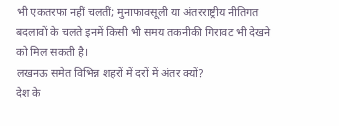भी एकतरफा नहीं चलतीं; मुनाफावसूली या अंतरराष्ट्रीय नीतिगत बदलावों के चलते इनमें किसी भी समय तकनीकी गिरावट भी देखने को मिल सकती है।
लखनऊ समेत विभिन्न शहरों में दरों में अंतर क्यों?
देश के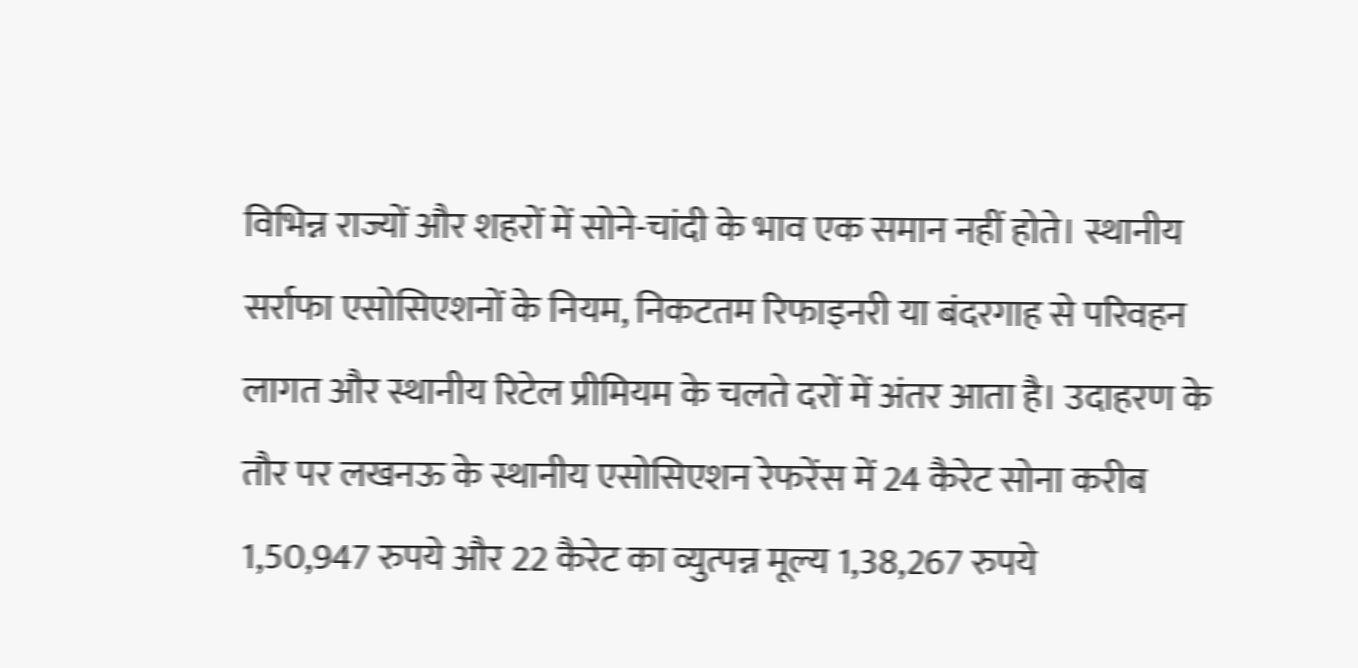विभिन्न राज्यों और शहरों में सोने-चांदी के भाव एक समान नहीं होते। स्थानीय सर्राफा एसोसिएशनों के नियम, निकटतम रिफाइनरी या बंदरगाह से परिवहन लागत और स्थानीय रिटेल प्रीमियम के चलते दरों में अंतर आता है। उदाहरण के तौर पर लखनऊ के स्थानीय एसोसिएशन रेफरेंस में 24 कैरेट सोना करीब 1,50,947 रुपये और 22 कैरेट का व्युत्पन्न मूल्य 1,38,267 रुपये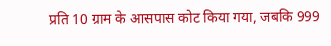प्रति 10 ग्राम के आसपास कोट किया गया, जबकि 999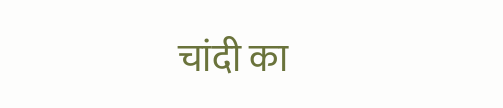चांदी का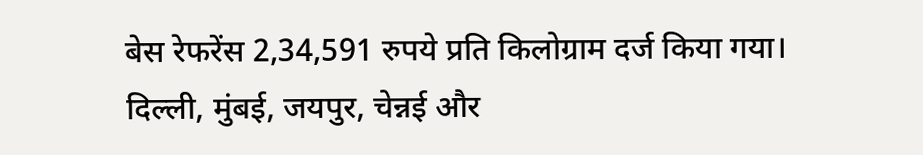बेस रेफरेंस 2,34,591 रुपये प्रति किलोग्राम दर्ज किया गया।
दिल्ली, मुंबई, जयपुर, चेन्नई और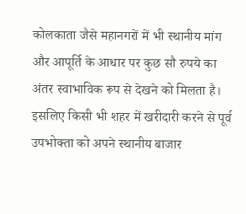कोलकाता जैसे महानगरों में भी स्थानीय मांग और आपूर्ति के आधार पर कुछ सौ रुपये का अंतर स्वाभाविक रूप से देखने को मिलता है। इसलिए किसी भी शहर में खरीदारी करने से पूर्व उपभोक्ता को अपने स्थानीय बाजार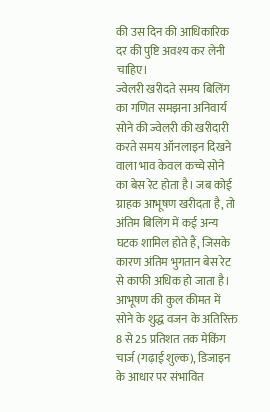की उस दिन की आधिकारिक दर की पुष्टि अवश्य कर लेनी चाहिए।
ज्वेलरी खरीदते समय बिलिंग का गणित समझना अनिवार्य
सोने की ज्वेलरी की खरीदारी करते समय ऑनलाइन दिखने वाला भाव केवल कच्चे सोने का बेस रेट होता है। जब कोई ग्राहक आभूषण खरीदता है, तो अंतिम बिलिंग में कई अन्य घटक शामिल होते हैं, जिसके कारण अंतिम भुगतान बेस रेट से काफी अधिक हो जाता है।
आभूषण की कुल कीमत में सोने के शुद्ध वजन के अतिरिक्त 8 से 25 प्रतिशत तक मेकिंग चार्ज (गढ़ाई शुल्क), डिजाइन के आधार पर संभावित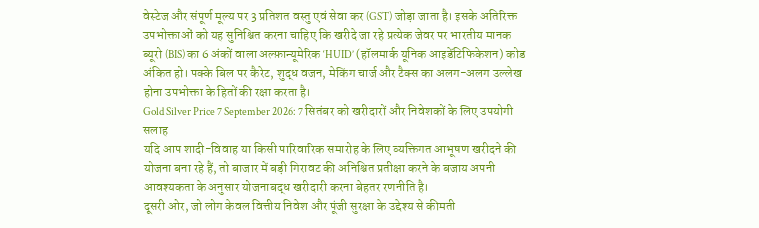वेस्टेज और संपूर्ण मूल्य पर 3 प्रतिशत वस्तु एवं सेवा कर (GST) जोड़ा जाता है। इसके अतिरिक्त उपभोक्ताओं को यह सुनिश्चित करना चाहिए कि खरीदे जा रहे प्रत्येक जेवर पर भारतीय मानक ब्यूरो (BIS) का 6 अंकों वाला अल्फ़ान्यूमेरिक ‘HUID’ (हॉलमार्क यूनिक आइडेंटिफिकेशन) कोड अंकित हो। पक्के बिल पर कैरेट, शुद्ध वजन, मेकिंग चार्ज और टैक्स का अलग-अलग उल्लेख होना उपभोक्ता के हितों की रक्षा करता है।
Gold Silver Price 7 September 2026: 7 सितंबर को खरीदारों और निवेशकों के लिए उपयोगी सलाह
यदि आप शादी-विवाह या किसी पारिवारिक समारोह के लिए व्यक्तिगत आभूषण खरीदने की योजना बना रहे हैं, तो बाजार में बड़ी गिरावट की अनिश्चित प्रतीक्षा करने के बजाय अपनी आवश्यकता के अनुसार योजनाबद्ध खरीदारी करना बेहतर रणनीति है।
दूसरी ओर, जो लोग केवल वित्तीय निवेश और पूंजी सुरक्षा के उद्देश्य से कीमती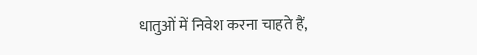धातुओं में निवेश करना चाहते हैं,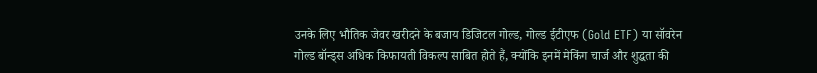उनके लिए भौतिक जेवर खरीदने के बजाय डिजिटल गोल्ड, गोल्ड ईटीएफ (Gold ETF) या सॉवरेन गोल्ड बॉन्ड्स अधिक किफायती विकल्प साबित होते हैं, क्योंकि इनमें मेकिंग चार्ज और शुद्धता की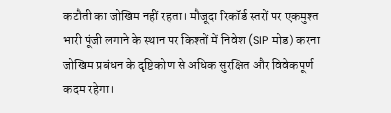कटौती का जोखिम नहीं रहता। मौजूदा रिकॉर्ड स्तरों पर एकमुश्त भारी पूंजी लगाने के स्थान पर किश्तों में निवेश (SIP मोड) करना जोखिम प्रबंधन के दृष्टिकोण से अधिक सुरक्षित और विवेकपूर्ण कदम रहेगा।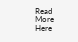Read More Here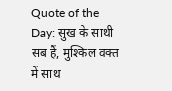Quote of the Day: सुख के साथी सब हैं, मुश्किल वक्त में साथ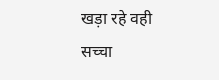खड़ा रहे वही सच्चा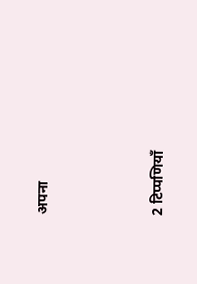अपना




2 टिप्पणियाँ